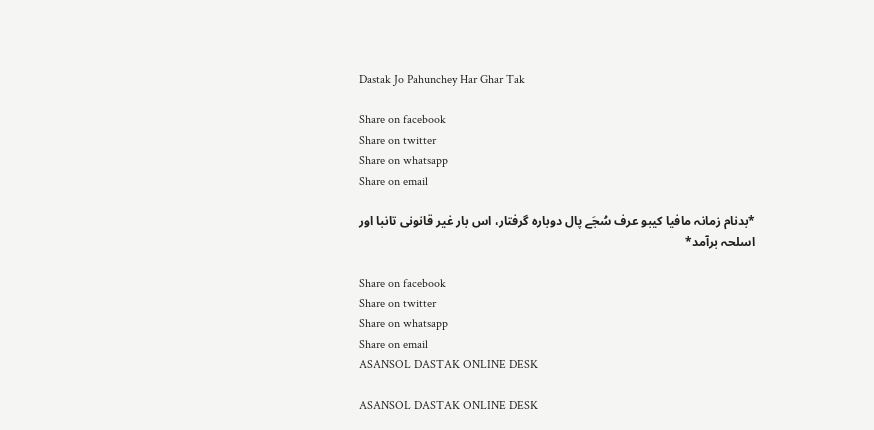Dastak Jo Pahunchey Har Ghar Tak

Share on facebook
Share on twitter
Share on whatsapp
Share on email

*بدنام زمانہ مافیا کیبو عرف سُجَے پال دوبارہ گرفتار، اس بار غیر قانونی تانبا اور اسلحہ برآمد*

Share on facebook
Share on twitter
Share on whatsapp
Share on email
ASANSOL DASTAK ONLINE DESK

ASANSOL DASTAK ONLINE DESK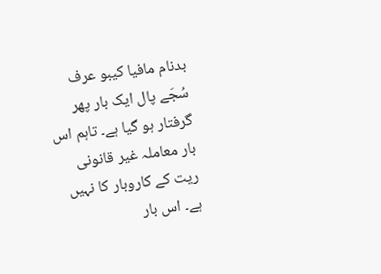بدنام مافیا کیبو عرف سُجَے پال ایک بار پھر گرفتار ہو گیا ہے۔ تاہم اس بار معاملہ غیر قانونی ریت کے کاروبار کا نہیں ہے۔ اس بار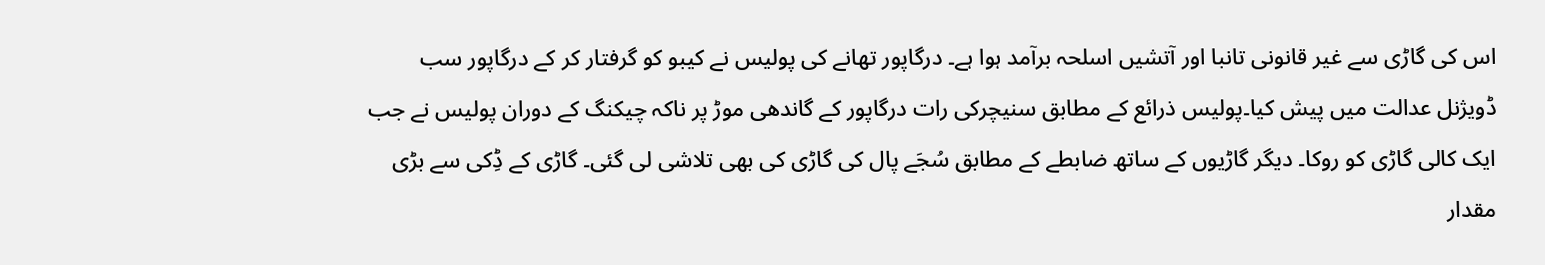اس کی گاڑی سے غیر قانونی تانبا اور آتشیں اسلحہ برآمد ہوا ہے۔ درگاپور تھانے کی پولیس نے کیبو کو گرفتار کر کے درگاپور سب ڈویژنل عدالت میں پیش کیا۔پولیس ذرائع کے مطابق سنیچرکی رات درگاپور کے گاندھی موڑ پر ناکہ چیکنگ کے دوران پولیس نے جب ایک کالی گاڑی کو روکا۔ دیگر گاڑیوں کے ساتھ ضابطے کے مطابق سُجَے پال کی گاڑی کی بھی تلاشی لی گئی۔ گاڑی کے ڈِکی سے بڑی مقدار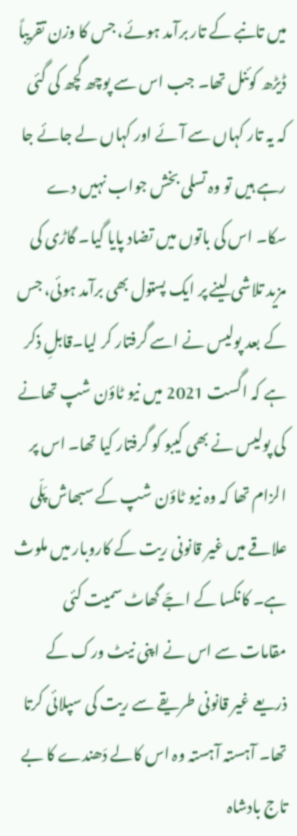میں تانبے کے تار برآمد ہوئے، جس کا وزن تقریباً ڈیڑھ کوئنل تھا۔ جب اس سے پوچھ گچھ کی گئی کہ یہ تار کہاں سے آئے اور کہاں لے جائے جا رہے ہیں تو وہ تسلی بخش جواب نہیں دے سکا۔ اس کی باتوں میں تضاد پایا گیا۔ گاڑی کی مزید تلاشی لینے پر ایک پستول بھی برآمد ہوئی، جس کے بعد پولیس نے اسے گرفتار کر لیا۔قابلِ ذکر ہے کہ اگست 2021 میں نیو ٹاؤن شپ تھانے کی پولیس نے بھی کیبو کو گرفتار کیا تھا۔ اس پر الزام تھا کہ وہ نیو ٹاؤن شپ کے سبھاش پَلّی علاقے میں غیر قانونی ریت کے کاروبار میں ملوث ہے۔ کانکسا کے اجَے گھاٹ سمیت کئی مقامات سے اس نے اپنی نیٹ ورک کے ذریعے غیر قانونی طریقے سے ریت کی سپلائی کرتا تھا۔ آہستہ آہستہ وہ اس کالے دَھندے کا بے تاج بادشاہ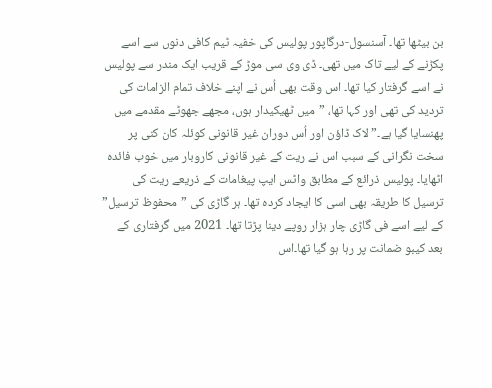بن بیٹھا تھا۔ آسنسول-درگاپور پولیس کی خفیہ ٹیم کافی دنوں سے اسے پکڑنے کے لیے تاک میں تھی۔ ڈی وی سی موڑ کے قریب ایک مندر سے پولیس نے اسے گرفتار کیا تھا۔ اس وقت بھی اُس نے اپنے خلاف تمام الزامات کی تردید کی تھی اور کہا تھا، ”میں ٹھیکیدار ہوں، مجھے جھوٹے مقدمے میں پھنسایا گیا ہے۔” لاک ڈاؤن اور اُس دوران غیر قانونی کوئلہ کان کنی پر سخت نگرانی کے سبب اس نے ریت کے غیر قانونی کاروبار میں خوب فائدہ اٹھایا۔ پولیس ذرائع کے مطابق واٹس ایپ پیغامات کے ذریعے ریت کی ترسیل کا طریقہ بھی اسی کا ایجاد کردہ تھا۔ ہر گاڑی کی ”محفوظ ترسیل” کے لیے اسے فی گاڑی چار ہزار روپے دینا پڑتا تھا۔ 2021 میں گرفتاری کے بعد کیبو ضمانت پر رہا ہو گیا تھا۔اس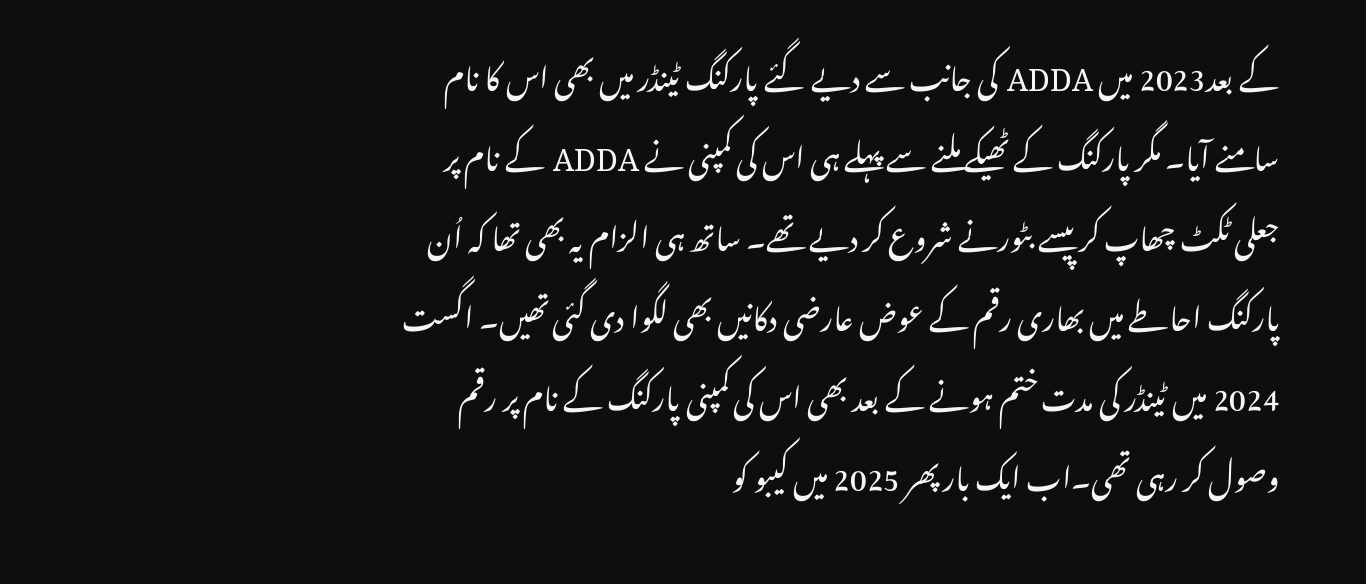کے بعد2023 میں ADDA کی جانب سے دیے گئے پارکنگ ٹینڈر میں بھی اس کا نام سامنے آیا۔ مگر پارکنگ کے ٹھیکے ملنے سے پہلے ہی اس کی کمپنی نے ADDA کے نام پر جعلی ٹکٹ چھاپ کر پیسے بٹورنے شروع کر دیے تھے۔ ساتھ ہی الزام یہ بھی تھا کہ اُن پارکنگ احاطے میں بھاری رقم کے عوض عارضی دکانیں بھی لگوا دی گئی تھیں۔ اگست 2024 میں ٹینڈر کی مدت ختم ہونے کے بعد بھی اس کی کمپنی پارکنگ کے نام پر رقم وصول کر رہی تھی۔اب ایک بار پھر 2025 میں کیبو کو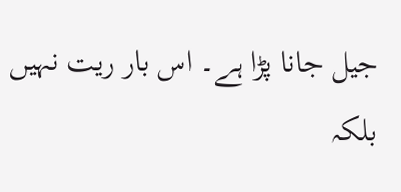جیل جانا پڑا ہے۔ اس بار ریت نہیں بلکہ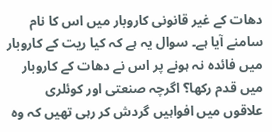دھات کے غیر قانونی کاروبار میں اس کا نام سامنے آیا ہے۔ سوال یہ ہے کہ کیا ریت کے کاروبار میں فائدہ نہ ہونے پر اس نے دھات کے کاروبار میں قدم رکھا؟ اگرچہ صنعتی اور کوئلری علاقوں میں افواہیں گردش کر رہی تھیں کہ وہ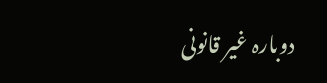دوبارہ غیر قانونی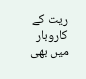ریت کے کاروبار میں بھی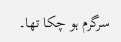سرگرم ہو چکا تھا۔